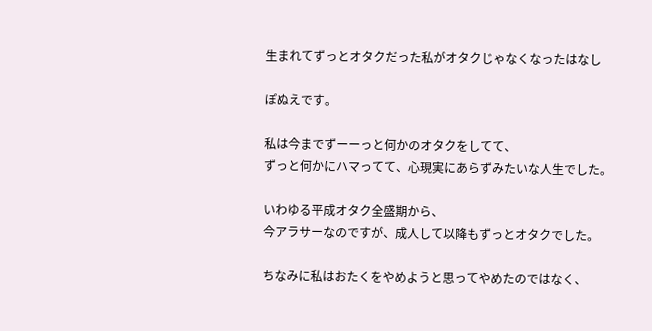生まれてずっとオタクだった私がオタクじゃなくなったはなし

ぽぬえです。

私は今までずーーっと何かのオタクをしてて、
ずっと何かにハマってて、心現実にあらずみたいな人生でした。

いわゆる平成オタク全盛期から、
今アラサーなのですが、成人して以降もずっとオタクでした。

ちなみに私はおたくをやめようと思ってやめたのではなく、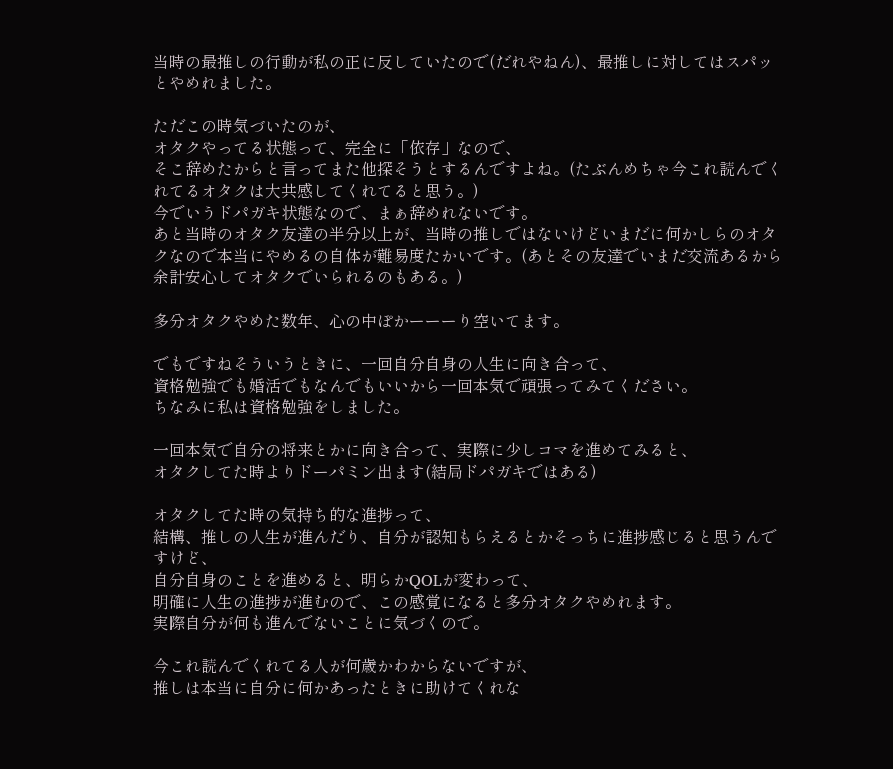当時の最推しの行動が私の正に反していたので(だれやねん)、最推しに対してはスパッとやめれました。

ただこの時気づいたのが、
オタクやってる状態って、完全に「依存」なので、
そこ辞めたからと言ってまた他探そうとするんですよね。(たぶんめちゃ今これ読んでくれてるオタクは大共感してくれてると思う。)
今でいうドパガキ状態なので、まぁ辞めれないです。
あと当時のオタク友達の半分以上が、当時の推しではないけどいまだに何かしらのオタクなので本当にやめるの自体が難易度たかいです。(あとその友達でいまだ交流あるから余計安心してオタクでいられるのもある。)

多分オタクやめた数年、心の中ぽかーーーり空いてます。

でもですねそういうときに、一回自分自身の人生に向き合って、
資格勉強でも婚活でもなんでもいいから一回本気で頑張ってみてください。
ちなみに私は資格勉強をしました。

一回本気で自分の将来とかに向き合って、実際に少しコマを進めてみると、
オタクしてた時よりドーパミン出ます(結局ドパガキではある)

オタクしてた時の気持ち的な進捗って、
結構、推しの人生が進んだり、自分が認知もらえるとかそっちに進捗感じると思うんですけど、
自分自身のことを進めると、明らかQOLが変わって、
明確に人生の進捗が進むので、この感覚になると多分オタクやめれます。
実際自分が何も進んでないことに気づくので。

今これ読んでくれてる人が何歳かわからないですが、
推しは本当に自分に何かあったときに助けてくれな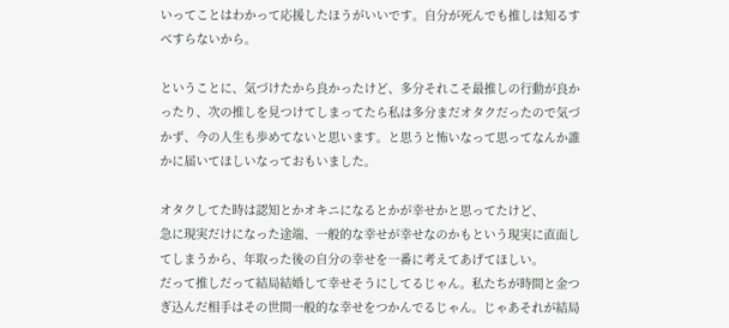いってことはわかって応援したほうがいいです。自分が死んでも推しは知るすべすらないから。

ということに、気づけたから良かったけど、多分それこそ最推しの行動が良かったり、次の推しを見つけてしまってたら私は多分まだオタクだったので気づかず、今の人生も歩めてないと思います。と思うと怖いなって思ってなんか誰かに届いてほしいなっておもいました。

オタクしてた時は認知とかオキニになるとかが幸せかと思ってたけど、
急に現実だけになった途端、一般的な幸せが幸せなのかもという現実に直面してしまうから、年取った後の自分の幸せを一番に考えてあげてほしい。
だって推しだって結局結婚して幸せそうにしてるじゃん。私たちが時間と金つぎ込んだ相手はその世間一般的な幸せをつかんでるじゃん。じゃあそれが結局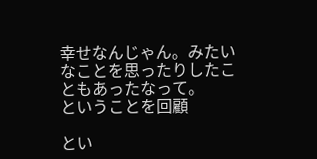幸せなんじゃん。みたいなことを思ったりしたこともあったなって。
ということを回顧

とい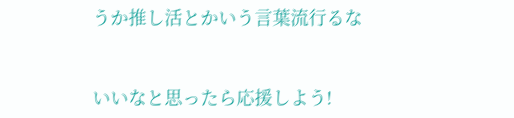うか推し活とかいう言葉流行るな



いいなと思ったら応援しよう!